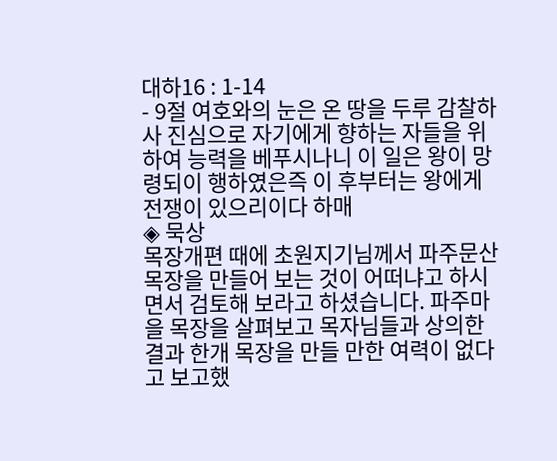대하16 : 1-14
- 9절 여호와의 눈은 온 땅을 두루 감찰하사 진심으로 자기에게 향하는 자들을 위하여 능력을 베푸시나니 이 일은 왕이 망령되이 행하였은즉 이 후부터는 왕에게 전쟁이 있으리이다 하매
◈ 묵상
목장개편 때에 초원지기님께서 파주문산 목장을 만들어 보는 것이 어떠냐고 하시면서 검토해 보라고 하셨습니다. 파주마을 목장을 살펴보고 목자님들과 상의한 결과 한개 목장을 만들 만한 여력이 없다고 보고했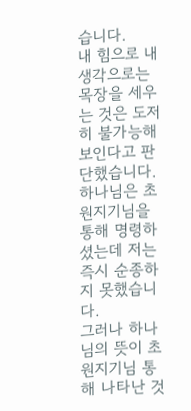습니다.
내 힘으로 내 생각으로는 목장을 세우는 것은 도저히 불가능해 보인다고 판단했습니다. 하나님은 초원지기님을 통해 명령하셨는데 저는 즉시 순종하지 못했습니다.
그러나 하나님의 뜻이 초원지기님 통해 나타난 것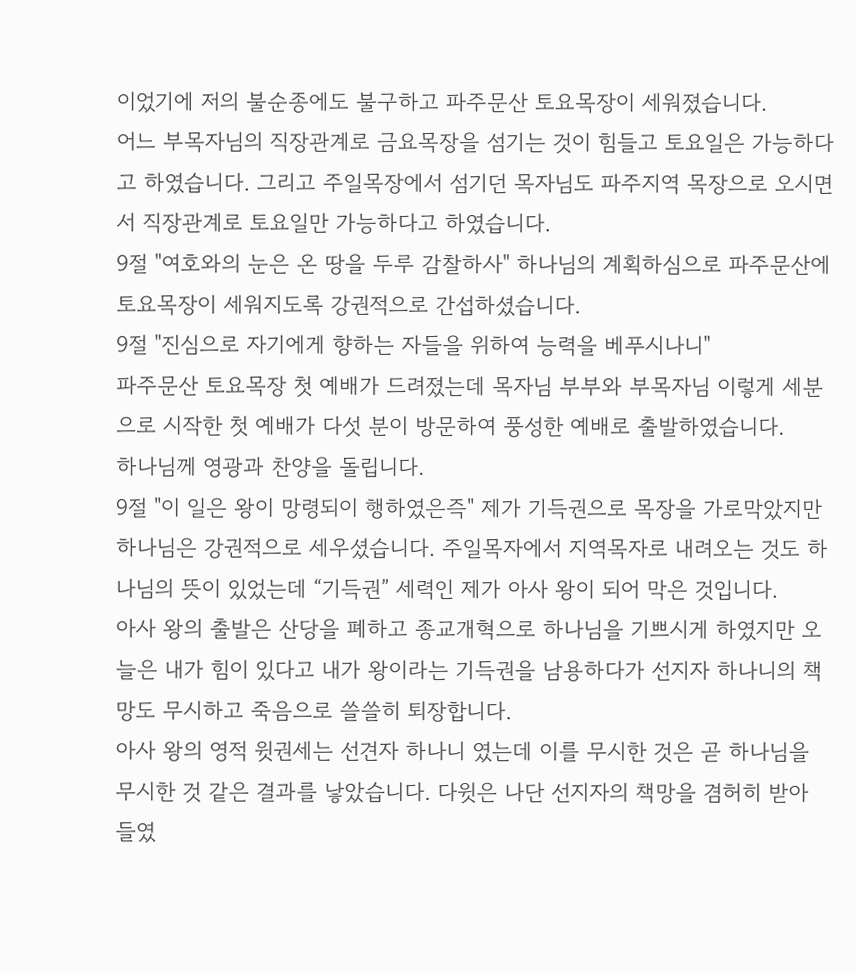이었기에 저의 불순종에도 불구하고 파주문산 토요목장이 세워졌습니다.
어느 부목자님의 직장관계로 금요목장을 섬기는 것이 힘들고 토요일은 가능하다고 하였습니다. 그리고 주일목장에서 섬기던 목자님도 파주지역 목장으로 오시면서 직장관계로 토요일만 가능하다고 하였습니다.
9절 "여호와의 눈은 온 땅을 두루 감찰하사" 하나님의 계획하심으로 파주문산에 토요목장이 세워지도록 강권적으로 간섭하셨습니다.
9절 "진심으로 자기에게 향하는 자들을 위하여 능력을 베푸시나니"
파주문산 토요목장 첫 예배가 드려졌는데 목자님 부부와 부목자님 이렇게 세분으로 시작한 첫 예배가 다섯 분이 방문하여 풍성한 예배로 출발하였습니다.
하나님께 영광과 찬양을 돌립니다.
9절 "이 일은 왕이 망령되이 행하였은즉" 제가 기득권으로 목장을 가로막았지만 하나님은 강권적으로 세우셨습니다. 주일목자에서 지역목자로 내려오는 것도 하나님의 뜻이 있었는데 “기득권” 세력인 제가 아사 왕이 되어 막은 것입니다.
아사 왕의 출발은 산당을 폐하고 종교개혁으로 하나님을 기쁘시게 하였지만 오늘은 내가 힘이 있다고 내가 왕이라는 기득권을 남용하다가 선지자 하나니의 책망도 무시하고 죽음으로 쓸쓸히 퇴장합니다.
아사 왕의 영적 윗권세는 선견자 하나니 였는데 이를 무시한 것은 곧 하나님을 무시한 것 같은 결과를 낳았습니다. 다윗은 나단 선지자의 책망을 겸허히 받아 들였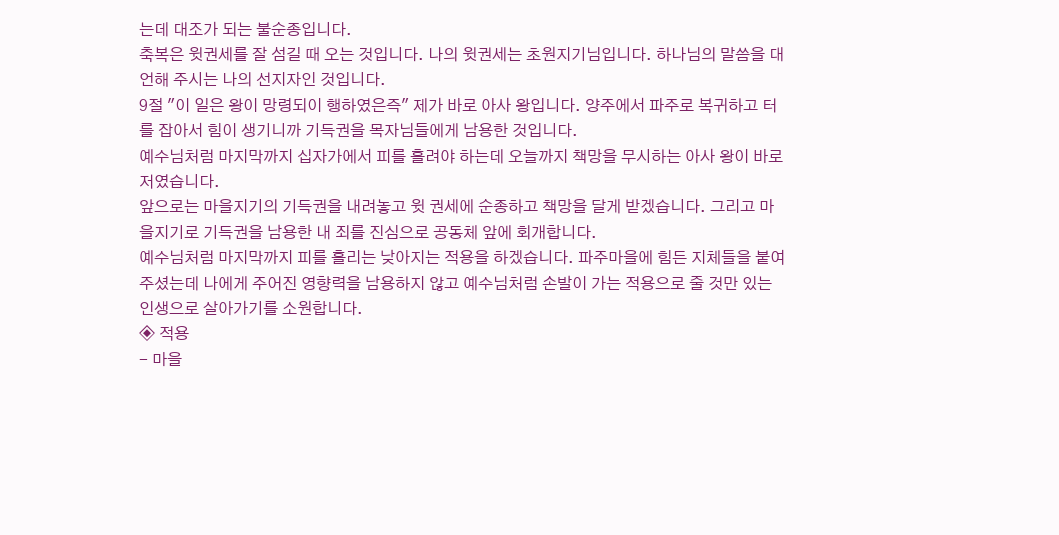는데 대조가 되는 불순종입니다.
축복은 윗권세를 잘 섬길 때 오는 것입니다. 나의 윗권세는 초원지기님입니다. 하나님의 말씀을 대언해 주시는 나의 선지자인 것입니다.
9절 "이 일은 왕이 망령되이 행하였은즉" 제가 바로 아사 왕입니다. 양주에서 파주로 복귀하고 터를 잡아서 힘이 생기니까 기득권을 목자님들에게 남용한 것입니다.
예수님처럼 마지막까지 십자가에서 피를 흘려야 하는데 오늘까지 책망을 무시하는 아사 왕이 바로 저였습니다.
앞으로는 마을지기의 기득권을 내려놓고 윗 권세에 순종하고 책망을 달게 받겠습니다. 그리고 마을지기로 기득권을 남용한 내 죄를 진심으로 공동체 앞에 회개합니다.
예수님처럼 마지막까지 피를 흘리는 낮아지는 적용을 하겠습니다. 파주마을에 힘든 지체들을 붙여주셨는데 나에게 주어진 영향력을 남용하지 않고 예수님처럼 손발이 가는 적용으로 줄 것만 있는 인생으로 살아가기를 소원합니다.
◈ 적용
- 마을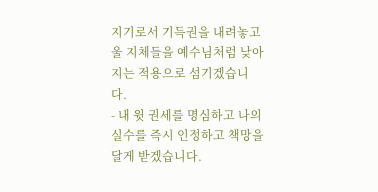지기로서 기득권을 내려놓고 울 지체들을 예수님처럼 낮아지는 적용으로 섬기겠습니다.
- 내 윗 권세를 명심하고 나의 실수를 즉시 인정하고 책망을 달게 받겠습니다.